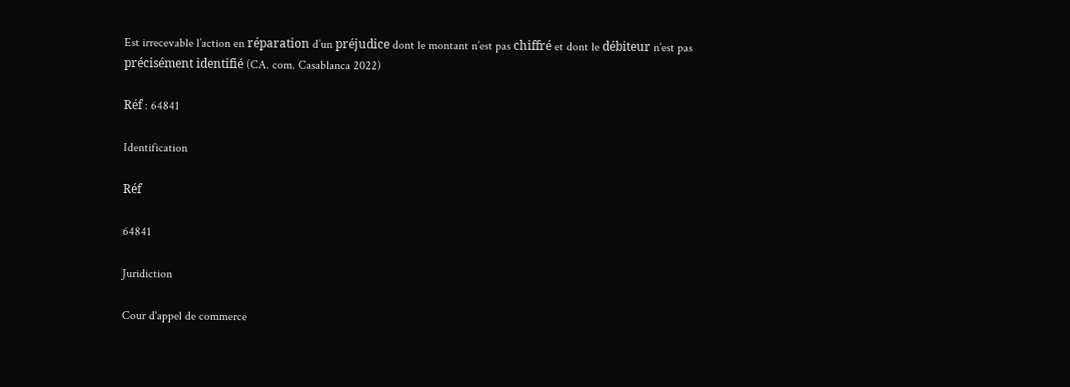Est irrecevable l’action en réparation d’un préjudice dont le montant n’est pas chiffré et dont le débiteur n’est pas précisément identifié (CA. com. Casablanca 2022)

Réf : 64841

Identification

Réf

64841

Juridiction

Cour d'appel de commerce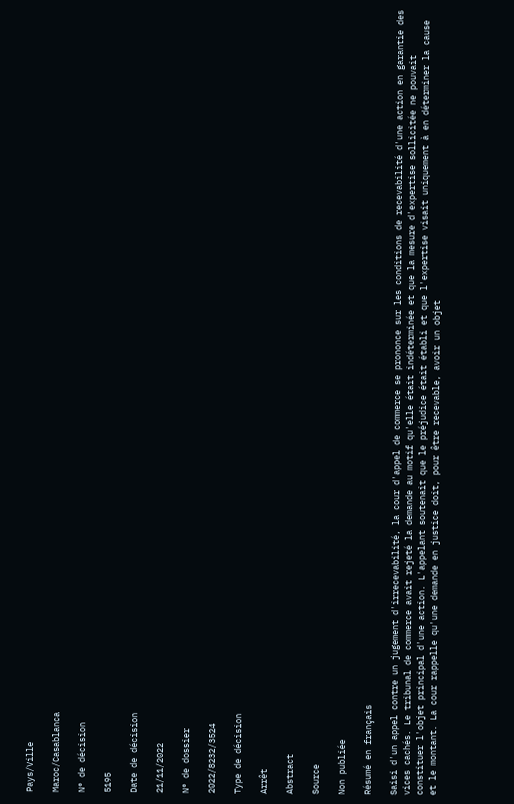Pays/Ville

Maroc/Casablanca

N° de décision

5195

Date de décision

21/11/2022

N° de dossier

2022/8232/3524

Type de décision

Arrêt

Abstract

Source

Non publiée

Résumé en français

Saisi d'un appel contre un jugement d'irrecevabilité, la cour d'appel de commerce se prononce sur les conditions de recevabilité d'une action en garantie des vices cachés. Le tribunal de commerce avait rejeté la demande au motif qu'elle était indéterminée et que la mesure d'expertise sollicitée ne pouvait constituer l'objet principal d'une action. L'appelant soutenait que le préjudice était établi et que l'expertise visait uniquement à en déterminer la cause et le montant. La cour rappelle qu'une demande en justice doit, pour être recevable, avoir un objet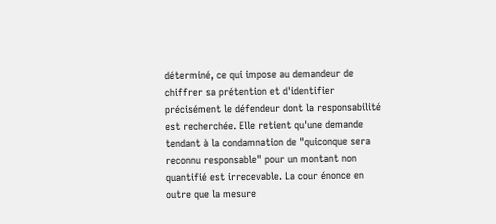déterminé, ce qui impose au demandeur de chiffrer sa prétention et d'identifier précisément le défendeur dont la responsabilité est recherchée. Elle retient qu'une demande tendant à la condamnation de "quiconque sera reconnu responsable" pour un montant non quantifié est irrecevable. La cour énonce en outre que la mesure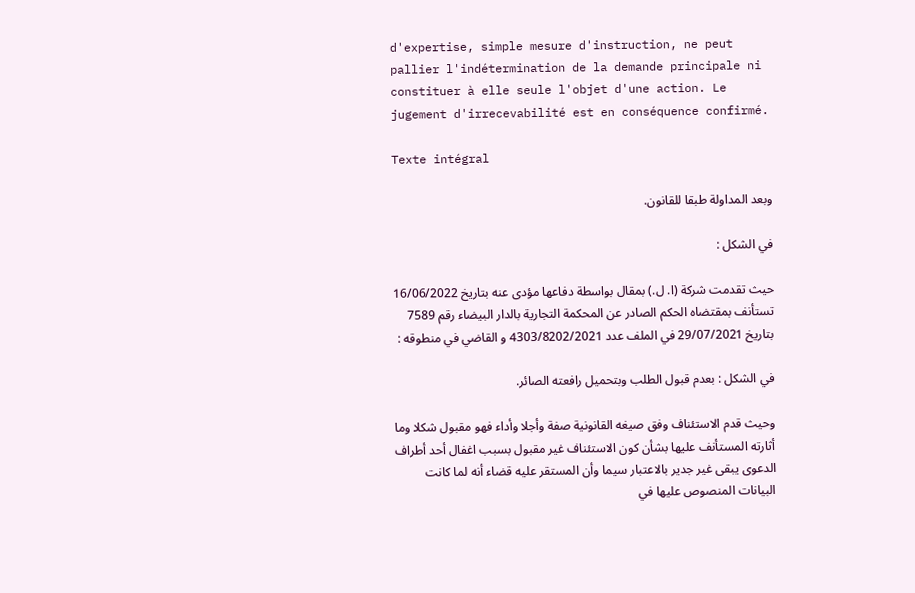d'expertise, simple mesure d'instruction, ne peut pallier l'indétermination de la demande principale ni constituer à elle seule l'objet d'une action. Le jugement d'irrecevabilité est en conséquence confirmé.

Texte intégral

وبعد المداولة طبقا للقانون.

في الشكل :

حيث تقدمت شركة (ا. ل.) بمقال بواسطة دفاعها مؤدى عنه بتاريخ 16/06/2022 تستأنف بمقتضاه الحكم الصادر عن المحكمة التجارية بالدار البيضاء رقم 7589 بتاريخ 29/07/2021 في الملف عدد 4303/8202/2021 و القاضي في منطوقه :

في الشكل : بعدم قبول الطلب وبتحميل رافعته الصائر.

وحيث قدم الاستئناف وفق صيغه القانونية صفة وأجلا وأداء فهو مقبول شكلا وما أثارته المستأنف عليها بشأن كون الاستئناف غير مقبول بسبب اغفال أحد أطراف الدعوى يبقى غير جدير بالاعتبار سيما وأن المستقر عليه قضاء أنه لما كانت البيانات المنصوص عليها في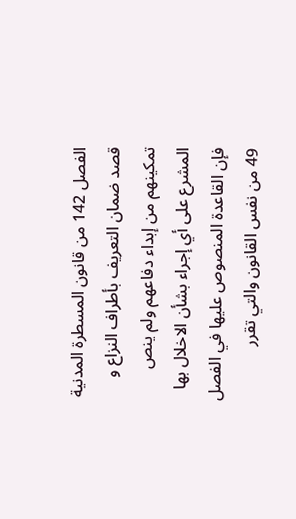الفصل 142 من قانون المسطرة المدنية قصد ضمان التعريف بأطراف النزاع و تمكينهم من إبداء دفاعهم ولم ينص المشرع على أي إجراء بشأن الاخلال بها فإن القاعدة المنصوص عليها في الفصل 49 من نفس القانون والتي تقرر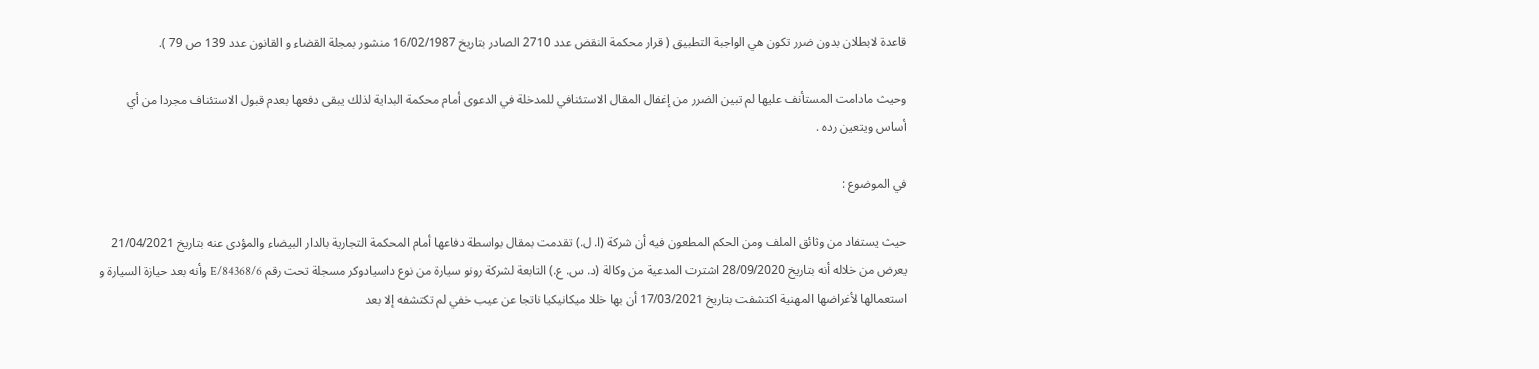قاعدة لابطلان بدون ضرر تكون هي الواجبة التطبيق ( قرار محكمة النقض عدد 2710 الصادر بتاريخ 16/02/1987 منشور بمجلة القضاء و القانون عدد 139 ص 79 ).

وحيث مادامت المستأنف عليها لم تبين الضرر من إغفال المقال الاستئنافي للمدخلة في الدعوى أمام محكمة البداية لذلك يبقى دفعها بعدم قبول الاستئناف مجردا من أي أساس ويتعين رده .

في الموضوع :

حيث يستفاد من وثائق الملف ومن الحكم المطعون فيه أن شركة (ا. ل.) تقدمت بمقال بواسطة دفاعها أمام المحكمة التجارية بالدار البيضاء والمؤدى عنه بتاريخ 21/04/2021 يعرض من خلاله أنه بتاريخ 28/09/2020 اشترت المدعية من وكالة (د. س. ع.) التابعة لشركة رونو سيارة من نوع داسيادوكر مسجلة تحت رقم 6/E/84368 وأنه بعد حيازة السيارة و استعمالها لأغراضها المهنية اكتشفت بتاريخ 17/03/2021 أن بها خللا ميكانيكيا ناتجا عن عيب خفي لم تكتشفه إلا بعد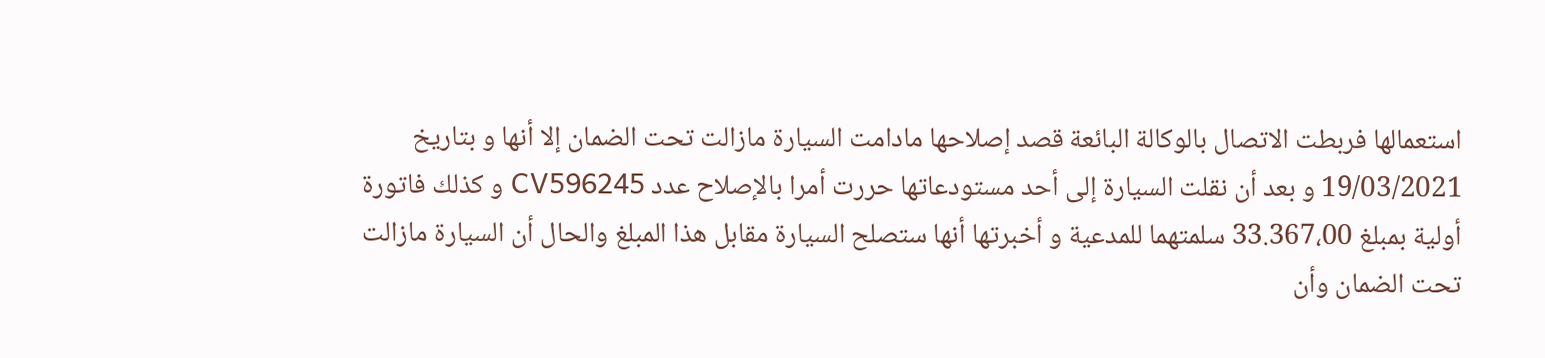استعمالها فربطت الاتصال بالوكالة البائعة قصد إصلاحها مادامت السيارة مازالت تحت الضمان إلا أنها و بتاريخ 19/03/2021 و بعد أن نقلت السيارة إلى أحد مستودعاتها حررت أمرا بالإصلاح عدد CV596245 و كذلك فاتورة أولية بمبلغ 33.367،00 سلمتهما للمدعية و أخبرتها أنها ستصلح السيارة مقابل هذا المبلغ والحال أن السيارة مازالت تحت الضمان وأن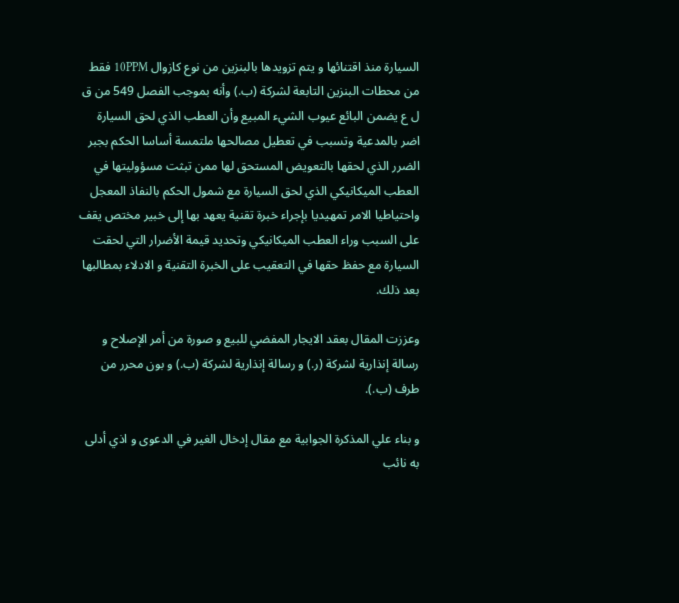السيارة منذ اقتنائها و يتم تزويدها بالبنزين من نوع كازوال 10PPM فقط من محطات البنزين التابعة لشركة (ب.) وأنه بموجب الفصل 549 من ق ل ع يضمن البائع عيوب الشيء المبيع وأن العطب الذي لحق السيارة اضر بالمدعية وتسبب في تعطيل مصالحها ملتمسة أساسا الحكم بجبر الضرر الذي لحقها بالتعويض المستحق لها ممن تبثت مسؤوليتها في العطب الميكانيكي الذي لحق السيارة مع شمول الحكم بالنفاذ المعجل واحتياطيا الامر تمهيديا بإجراء خبرة تقنية يعهد بها إلى خبير مختص يقف على السبب وراء العطب الميكانيكي وتحديد قيمة الأضرار التي لحقت السيارة مع حفظ حقها في التعقيب على الخبرة التقنية و الادلاء بمطالبها بعد ذلك.

وعززت المقال بعقد الايجار المفضي للبيع و صورة من أمر الإصلاح و رسالة إنذارية لشركة (ر.) و رسالة إنذارية لشركة (ب.) و بون محرر من طرف (ب.).

و بناء علي المذكرة الجوابية مع مقال إدخال الغير في الدعوى و اذي أدلى به نائب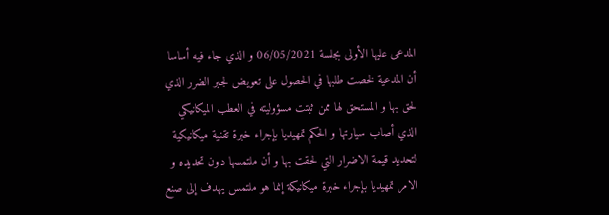المدعى عليها الأولى بجلسة 06/05/2021 و الذي جاء فيه أساسا أن المدعية لخصت طلبها في الحصول على تعويض لجبر الضرر الذي لحق بها و المستحق لها ممن ثبتت مسؤوليته في العطب الميكانيكي الذي أصاب سيارتها و الحكم تمهيديا بإجراء خبرة تقنية ميكانيكية لتحديد قيمة الاضرار التي لحقت بها و أن ملتمسها دون تحديده و الامر تمهيديا بإجراء خبرة ميكانيكة إنما هو ملتمس يهدف إلى صنع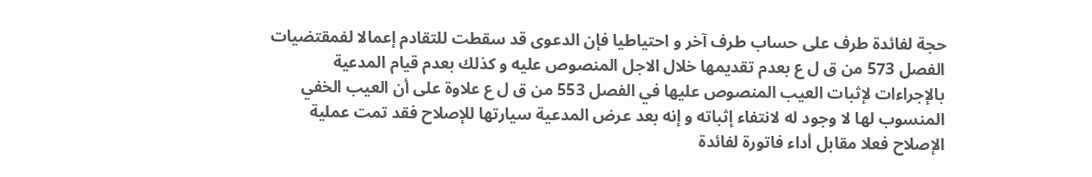حجة لفائدة طرف على حساب طرف آخر و احتياطيا فإن الدعوى قد سقطت للتقادم إعمالا لفمقتضيات الفصل 573 من ق ل ع بعدم تقديمها خلال الاجل المنصوص عليه و كذلك بعدم قيام المدعية بالإجراءات لإثبات العيب المنصوص عليها في الفصل 553 من ق ل ع علاوة على أن العيب الخفي المنسوب لها لا وجود له لانتفاء إثباته و إنه بعد عرض المدعية سيارتها للإصلاح فقد تمت عملية الإصلاح فعلا مقابل أداء فاتورة لفائدة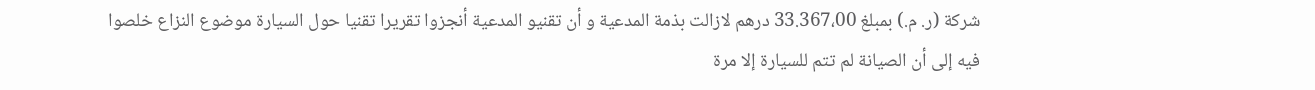شركة (ر. م.) بمبلغ 33.367،00 درهم لازالت بذمة المدعية و أن تقنيو المدعية أنجزوا تقريرا تقنيا حول السيارة موضوع النزاع خلصوا فيه إلى أن الصيانة لم تتم للسيارة إلا مرة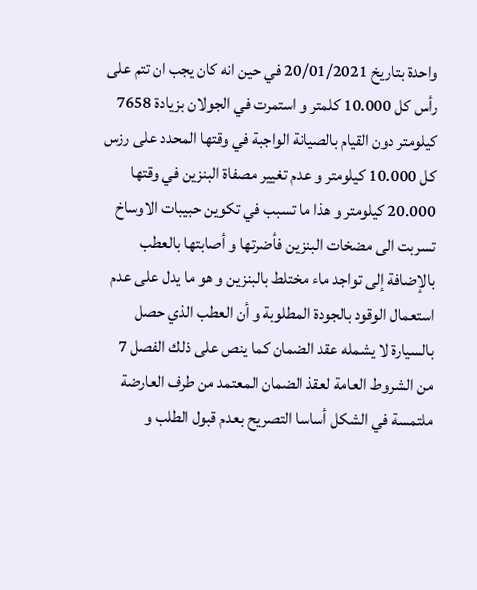واحدة بتاريخ 20/01/2021 في حين انه كان يجب ان تتم على رأس كل 10.000 كلمتر و استمرت في الجولان بزيادة 7658 كيلومتر دون القيام بالصيانة الواجبة في وقتها المحدد على رزس كل 10.000 كيلومتر و عدم تغيير مصفاة البنزين في وقتها 20.000 كيلومتر و هذا ما تسبب في تكوين حبيبات الاوساخ تسربت الى مضخات البنزين فأضرتها و أصابتها بالعطب بالإضافة إلى تواجد ماء مختلط بالبنزين و هو ما يدل على عدم استعمال الوقود بالجودة المطلوبة و أن العطب الذي حصل بالسيارة لا يشمله عقد الضمان كما ينص على ذلك الفصل 7 من الشروط العامة لعقذ الضمان المعتمد من طرف العارضة ملتمسة في الشكل أساسا التصريح بعدم قبول الطلب و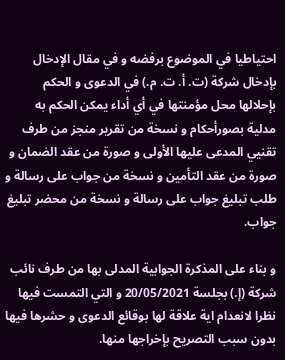احتياطيا في الموضوع برفضه و في مقال الإدخال بإدخال شركة (ت. أ. ت. م.) في الدعوى و الحكم بإحلالها محل مؤمنتها في أي أداء يمكن الحكم به مدلية بصورأحكام و نسخة من تقرير منجز من طرف تقنيي المدعى عليها الأولى و صورة من عقد الضمان و صورة من عقد التأمين و نسخة من جواب على رسالة و طلب تبليغ جواب على رسالة و نسخة من محضر تبليغ جواب.

و بناء على المذكرة الجوابية المدلى بها من طرف نائب شركة (إ.) بجلسة 20/05/2021 و التي التمست فيها نظرا لانعدام اية علاقة لها بوقائع الدعوى و حشرها فيها بدون سبب التصريح بإخراجها منها.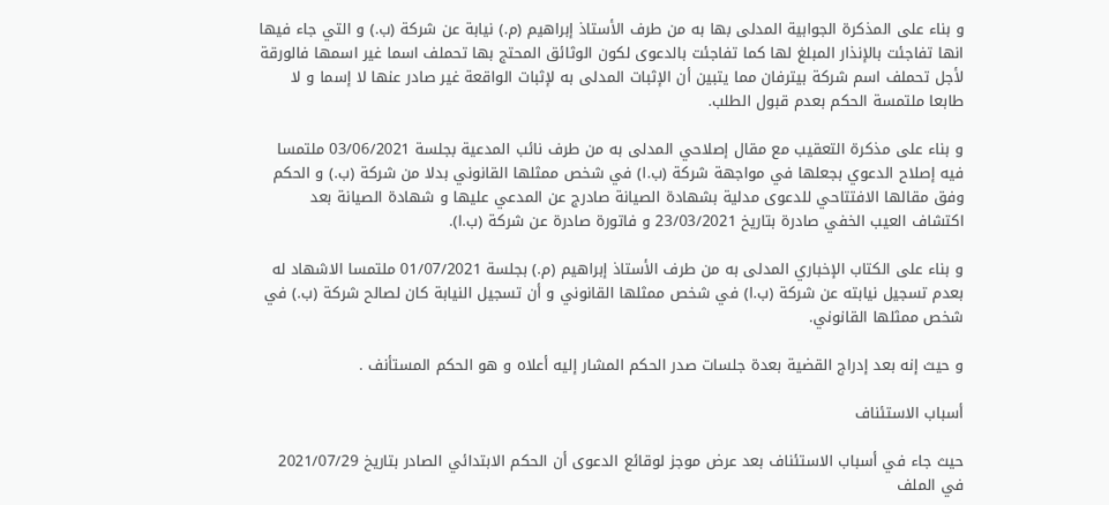و بناء على المذكرة الجوابية المدلى بها به من طرف الأستاذ إبراهيم (م.) نيابة عن شركة (ب.) و التي جاء فيها انها تفاجئت بالإنذار المبلغ لها كما تفاجئت بالدعوى لكون الوثائق المحتج بها تحملف اسما غير اسمها فالورقة لأجل تحملف اسم شركة بيترفان مما يتبين أن الإثبات المدلى به لإثبات الواقعة غير صادر عنها لا إسما و لا طابعا ملتمسة الحكم بعدم قبول الطلب.

و بناء على مذكرة التعقيب مع مقال إصلاحي المدلى به من طرف نائب المدعية بجلسة 03/06/2021 ملتمسا فيه إصلاح الدعوي بجعلها في مواجهة شركة (ب.ا) في شخص ممثلها القانوني بدلا من شركة (ب.) و الحكم وفق مقالها الافتتاحي للدعوى مدلية بشهادة الصيانة صادرج عن المدعي عليها و شهادة الصيانة بعد اكتشاف العيب الخفي صادرة بتاريخ 23/03/2021 و فاتورة صادرة عن شركة (ب.ا).

و بناء على الكتاب الإخباري المدلى به من طرف الأستاذ إبراهيم (م.) بجلسة 01/07/2021 ملتمسا الاشهاد له بعدم تسجيل نيابته عن شركة (ب.ا) في شخص ممثلها القانوني و أن تسجيل النيابة كان لصالح شركة (ب.) في شخص ممثلها القانوني.

و حيث إنه بعد إدراج القضية بعدة جلسات صدر الحكم المشار إليه أعلاه و هو الحكم المستأنف .

أسباب الاستئناف

حيث جاء في أسباب الاستئناف بعد عرض موجز لوقائع الدعوى أن الحكم الابتدائي الصادر بتاريخ 2021/07/29 في الملف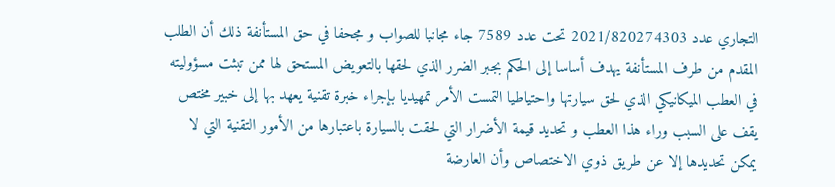التجاري عدد 2021/820274303 تحت عدد 7589 جاء مجانبا للصواب و مجحفا في حق المستأنفة ذلك أن الطلب المقدم من طرف المستأنفة يهدف أساسا إلى الحكم بجبر الضرر الذي لحقها بالتعويض المستحق لها ممن تبثت مسؤوليته في العطب الميكانيكي الذي لحق سيارتها واحتياطيا التمست الأمر تمهيديا بإجراء خبرة تقنية يعهد بها إلى خبير مختص يقف على السبب وراء هذا العطب و تحديد قيمة الأضرار التي لحقت بالسيارة باعتبارها من الأمور التقنية التي لا يمكن تحديدها إلا عن طريق ذوي الاختصاص وأن العارضة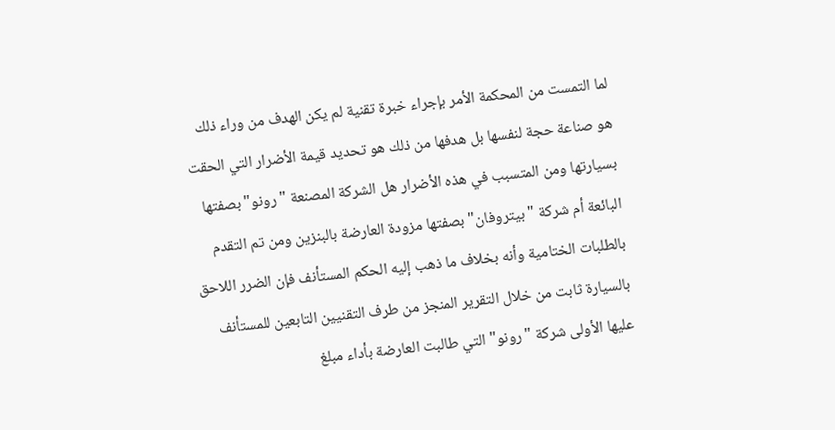لما التمست من المحكمة الأمر بإجراء خبرة تقنية لم يكن الهدف من وراء ذلك هو صناعة حجة لنفسها بل هدفها من ذلك هو تحديد قيمة الأضرار التي الحقت بسيارتها ومن المتسبب في هذه الأضرار هل الشركة المصنعة "رونو" بصفتها البائعة أم شركة "بيتروفان" بصفتها مزودة العارضة بالبنزين ومن تم التقدم بالطلبات الختامية وأنه بخلاف ما ذهب إليه الحكم المستأنف فإن الضرر اللاحق بالسيارة ثابت من خلال التقرير المنجز من طرف التقنيين التابعين للمستأنف عليها الأولى شركة "رونو" التي طالبت العارضة بأداء مبلغ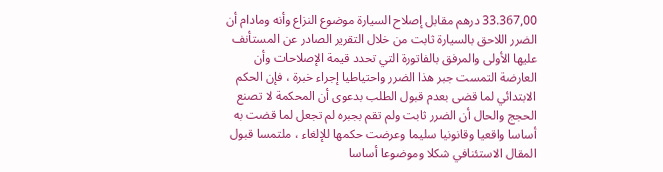33.367,00 درهم مقابل إصلاح السيارة موضوع النزاع وأنه ومادام أن الضرر اللاحق بالسيارة ثابت من خلال التقرير الصادر عن المستأنف عليها الأولى والمرفق بالفاتورة التي تحدد قيمة الإصلاحات وأن العارضة التمست جبر هذا الضرر واحتياطيا إجراء خبرة ، فإن الحكم الابتدائي لما قضى بعدم قبول الطلب بدعوى أن المحكمة لا تصنع الحجج والحال أن الضرر ثابت ولم تقم بجبره لم تجعل لما قضت به أساسا واقعيا وقانونيا سليما وعرضت حكمها للإلغاء ، ملتمسا قبول المقال الاستئنافي شكلا وموضوعا أساسا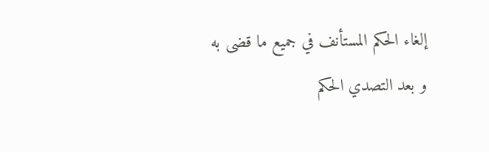إلغاء الحكم المستأنف في جميع ما قضى به و بعد التصدي الحكم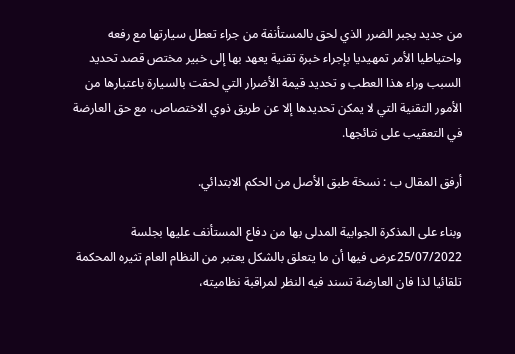من جديد بجبر الضرر الذي لحق بالمستأنفة من جراء تعطل سيارتها مع رفعه واحتياطيا الأمر تمهيديا بإجراء خبرة تقنية يعهد بها إلى خبير مختص قصد تحديد السبب وراء هذا العطب و تحديد قيمة الأضرار التي لحقت بالسيارة باعتبارها من الأمور التقنية التي لا يمكن تحديدها إلا عن طريق ذوي الاختصاص، مع حق العارضة في التعقيب على نتائجها.

أرفق المقال ب : نسخة طبق الأصل من الحكم الابتدائي.

وبناء على المذكرة الجوابية المدلى بها من دفاع المستأنف عليها بجلسة 25/07/2022عرض فيها أن ما يتعلق بالشكل يعتبر من النظام العام تثيره المحكمة تلقائيا لذا فان العارضة تسند فيه النظر لمراقبة نظاميته،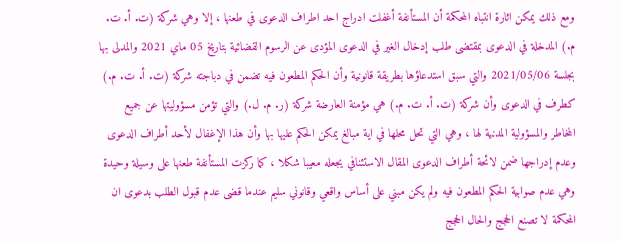ومع ذلك يمكن اثارة انتباه المحكمة أن المستأنفة أغفلت ادراج احد اطراف الدعوى في طعنها ، إلا وهي شركة (ت. أ. ت. م.) المدخلة في الدعوى بمقتضى طلب إدخال الغير في الدعوى المؤدى عن الرسوم القضائية بتاريخ 05 ماي 2021 والمدلى بها بجلسة 2021/05/06 والتي سبق استدعاؤها بطريقة قانونية وأن الحكم المطعون فيه تضمن في دباجته شركة (ت. أ. ت. م.) كطرف في الدعوى وأن شركة (ت. أ. ت. م.) هي مؤمنة العارضة شركة (ر. م. ل.) والتي تؤمن مسؤوليتها عن جميع المخاطر والمسؤولية المدنية لها ، وهي التي تحل محلها في اية مبالغ يمكن الحكم عليها بها وأن هذا الإغفال لأحد أطراف الدعوى وعدم إدراجها ضمن لائحة أطراف الدعوى المقال الاستئنافي يجعله معيبا شكلا ، كما ركزت المستأنفة طعنها على وسيلة وحيدة وهي عدم صوابية الحكم المطعون فيه ولم يكن مبني على أساس واقعي وقانوني سليم عندما قضى عدم قبول الطلب بدعوى ان المحكمة لا تصنع الحجج والحال الحجج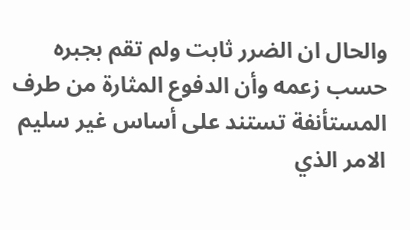والحال ان الضرر ثابت ولم تقم بجبره حسب زعمه وأن الدفوع المثارة من طرف المستأنفة تستند على أساس غير سليم الامر الذي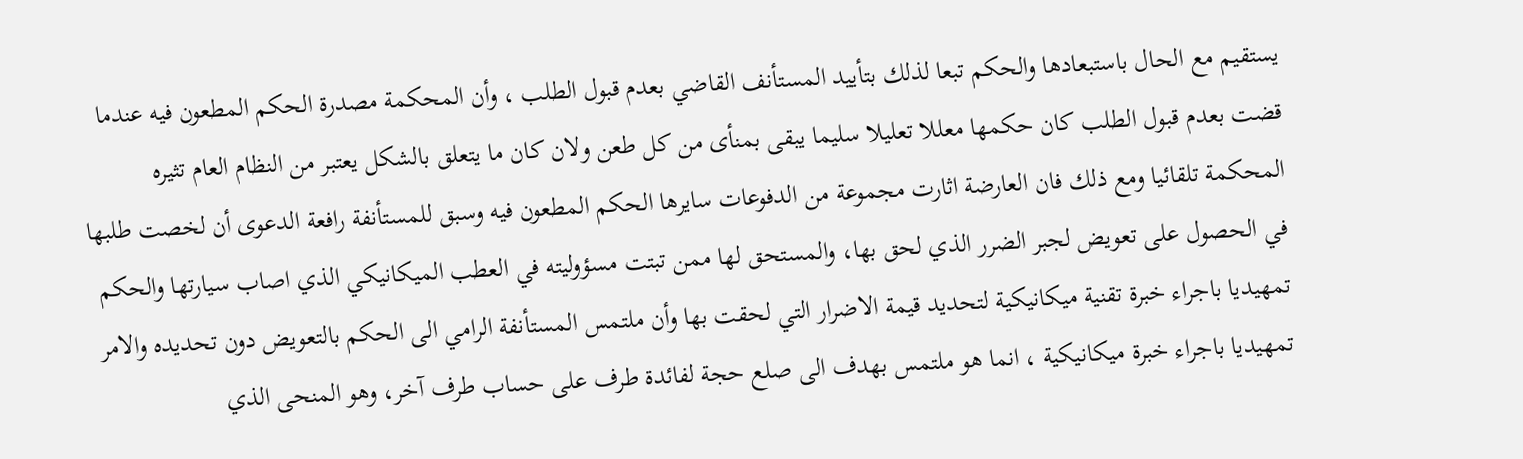يستقيم مع الحال باستبعادها والحكم تبعا لذلك بتأييد المستأنف القاضي بعدم قبول الطلب ، وأن المحكمة مصدرة الحكم المطعون فيه عندما قضت بعدم قبول الطلب كان حكمها معللا تعليلا سليما يبقى بمنأى من كل طعن ولان كان ما يتعلق بالشكل يعتبر من النظام العام تثيره المحكمة تلقائيا ومع ذلك فان العارضة اثارت مجموعة من الدفوعات سايرها الحكم المطعون فيه وسبق للمستأنفة رافعة الدعوى أن لخصت طلبها في الحصول على تعويض لجبر الضرر الذي لحق بها، والمستحق لها ممن تبتت مسؤوليته في العطب الميكانيكي الذي اصاب سيارتها والحكم تمهيديا باجراء خبرة تقنية ميكانيكية لتحديد قيمة الاضرار التي لحقت بها وأن ملتمس المستأنفة الرامي الى الحكم بالتعويض دون تحديده والامر تمهيديا باجراء خبرة ميكانيكية ، انما هو ملتمس بهدف الى صلع حجة لفائدة طرف على حساب طرف آخر، وهو المنحى الذي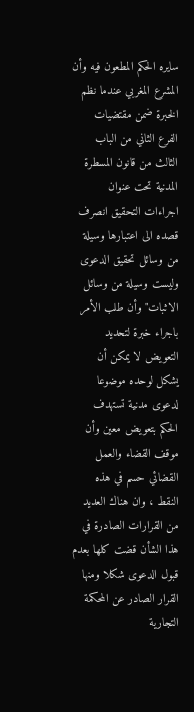سايره الحكم المطعون فيه وأن المشرع المغربي عندما نظم الخبرة ضمن مقتضيات الفرع الثاني من الباب الثالث من قانون المسطرة المدنية تحت عنوان اجراءات التحقيق انصرف قصده الى اعتبارها وسيلة من وسائل تحقيق الدعوى وليست وسيلة من وسائل الاثبات" وأن طلب الأمر باجراء خبرة لتحديد التعويض لا يمكن أن يشكل لوحده موضوعا لدعوى مدنية تستهدف الحكم بتعويض معين وأن موقف القضاء والعمل القضائي حسم في هذه النقط ، وان هناك العديد من القرارات الصادرة في هذا الشأن قضت كلها بعدم قبول الدعوى شكلا ومنها القرار الصادر عن المحكمة التجارية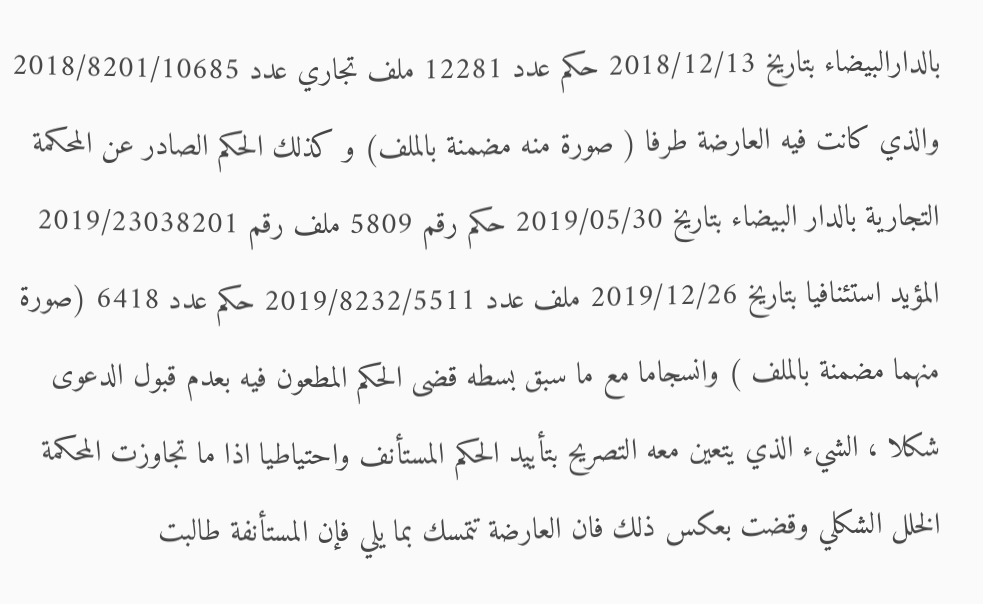بالدارالبيضاء بتاريخ 2018/12/13 حكم عدد 12281 ملف تجاري عدد 2018/8201/10685 والذي كانت فيه العارضة طرفا ( صورة منه مضمنة بالملف) و كذلك الحكم الصادر عن المحكمة التجارية بالدار البيضاء بتاريخ 2019/05/30 حكم رقم 5809 ملف رقم 2019/23038201 المؤيد استئنافيا بتاريخ 2019/12/26 ملف عدد 2019/8232/5511 حكم عدد 6418 (صورة منهما مضمنة بالملف ) وانسجاما مع ما سبق بسطه قضى الحكم المطعون فيه بعدم قبول الدعوى شكلا ، الشيء الذي يتعين معه التصريح بتأييد الحكم المستأنف واحتياطيا اذا ما تجاوزت المحكمة الخلل الشكلي وقضت بعكس ذلك فان العارضة تتمسك بما يلي فإن المستأنفة طالبت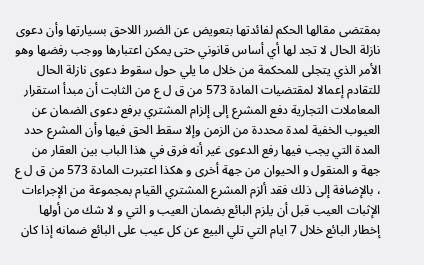بمقتضی مقالها الحكم لفائدتها بتعويض عن الضرر اللاحق بسيارتها وأن دعوى نازلة الحال لا تجد لها أي أساس قانوني حتى يمكن اعتبارها ووجب رفضها وهو الأمر الذي يتجلى للمحكمة من خلال ما يلي حول سقوط دعوی نازلة الحال للتقادم إعمالا لمقتضيات المادة 573 من ق ل ع من الثابت أن مبدأ استقرار المعاملات التجارية دفع المشرع إلى إلزام المشتري برفع دعوى الضمان عن العيوب الخفية لمدة محددة من الزمن وإلا سقط الحق فيها وأن المشرع حدد المدة التي يجب فيها رفع الدعوى غير أنه فرق في هذا الباب بين العقار من جهة و المنقول و الحيوان من جهة أخرى و هكذا اعتبرت المادة 573 من ق ل ع ، بالإضافة إلى ذلك فقد ألزم المشرع المشتري القيام بمجموعة من الإجراءات الإثبات العيب قبل أن يلزم البائع بضمان العيب و التي و لا شك من أولها إخطار البائع خلال 7 ايام التي تلي البيع عن كل عيب على البائع ضمانه إذا كان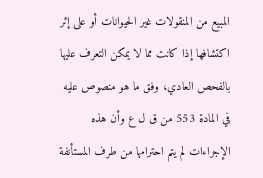المبيع من المنقولات غير الحيوانات أو على إثر اكتشافها إذا كانت مما لا يمكن التعرف عليها بالفحص العادي، وفق ما هو منصوص عليه في المادة 553 من ق ل ع وأن هذه الإجراءات لم يتم احترامها من طرف المستأنفة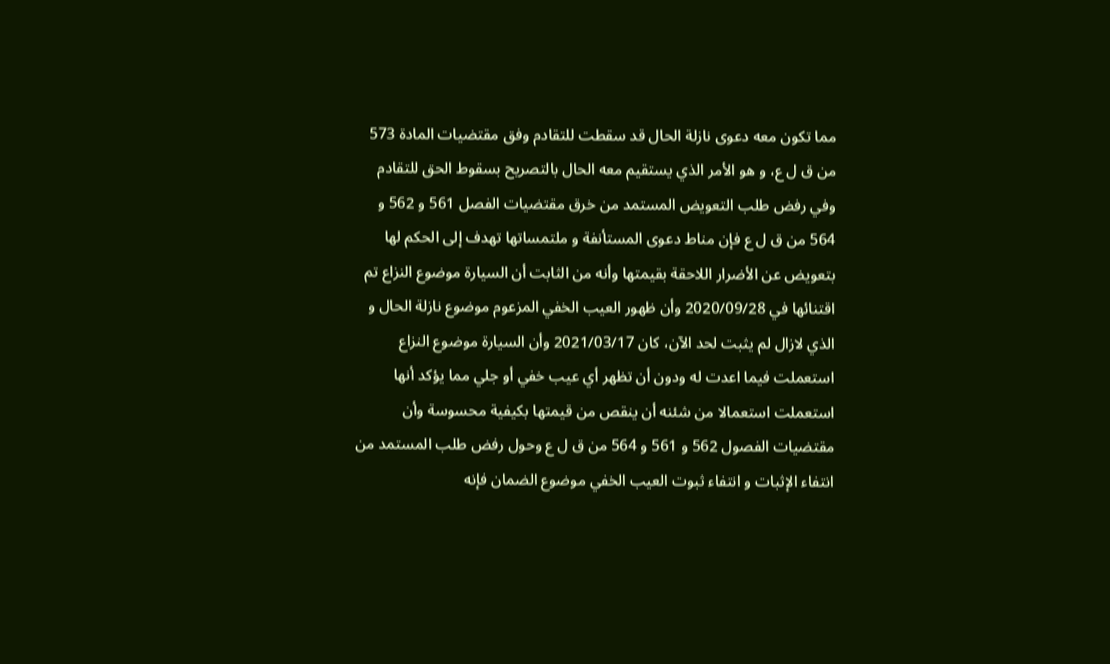مما تكون معه دعوی نازلة الحال قد سقطت للتقادم وفق مقتضيات المادة 573 من ق ل ع، و هو الأمر الذي يستقيم معه الحال بالتصريح بسقوط الحق للتقادم وفي رفض طلب التعويض المستمد من خرق مقتضيات الفصل 561 و 562 و 564 من ق ل ع فإن مناط دعوى المستأنفة و ملتمساتها تهدف إلى الحكم لها بتعويض عن الأضرار اللاحقة بقيمتها وأنه من الثابت أن السيارة موضوع النزاع تم اقتنائها في 2020/09/28 وأن ظهور العيب الخفي المزعوم موضوع نازلة الحال و الذي لازال لم يثبت لحد الآن، كان 2021/03/17 وأن السيارة موضوع النزاع استعملت فيما اعدت له ودون أن تظهر أي عيب خفي أو جلي مما يؤكد أنها استعملت استعمالا من شئنه أن ينقص من قيمتها بكيفية محسوسة وأن مقتضيات الفصول 562 و 561 و 564 من ق ل ع وحول رفض طلب المستمد من انتفاء الإثبات و انتفاء ثبوت العيب الخفي موضوع الضمان فإنه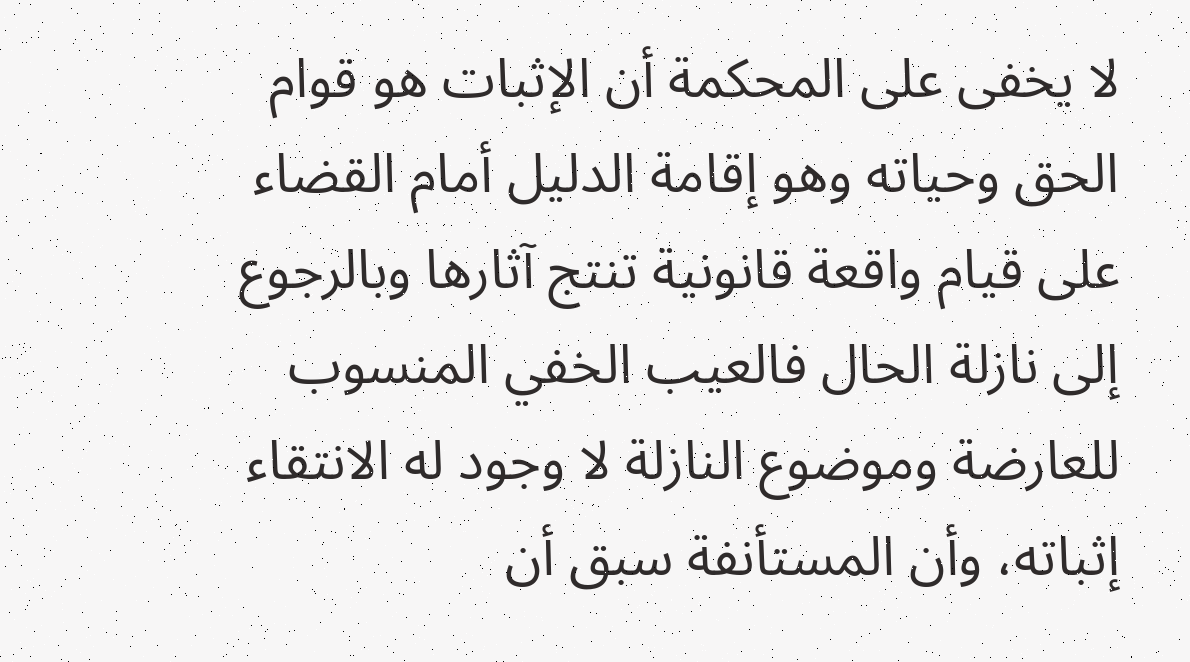لا يخفى على المحكمة أن الإثبات هو قوام الحق وحياته وهو إقامة الدليل أمام القضاء على قيام واقعة قانونية تنتج آثارها وبالرجوع إلى نازلة الحال فالعيب الخفي المنسوب للعارضة وموضوع النازلة لا وجود له الانتقاء إثباته، وأن المستأنفة سبق أن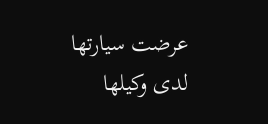عرضت سيارتها لدى وكيلها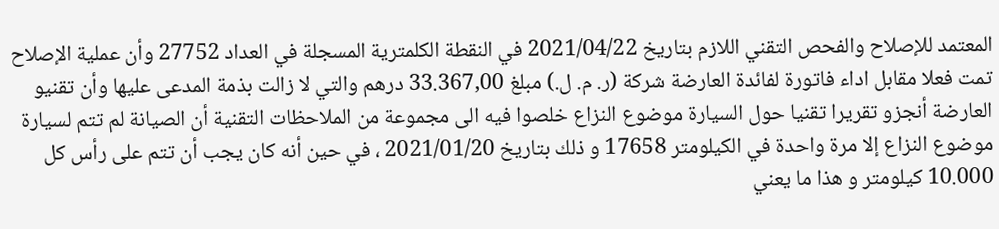المعتمد للإصلاح والفحص التقني اللازم بتاريخ 2021/04/22 في النقطة الكلمترية المسجلة في العداد 27752 وأن عملية الإصلاح تمت فعلا مقابل اداء فاتورة لفائدة العارضة شركة (ر. م. ل.) مبلغ 33.367,00 درهم والتي لا زالت بذمة المدعى عليها وأن تقنيو العارضة أنجزو تقريرا تقنيا حول السيارة موضوع النزاع خلصوا فيه الى مجموعة من الملاحظات التقنية أن الصيانة لم تتم لسيارة موضوع النزاع إلا مرة واحدة في الكيلومتر 17658 و ذلك بتاريخ 2021/01/20 ، في حين أنه كان يجب أن تتم على رأس كل 10.000 كيلومتر و هذا ما يعني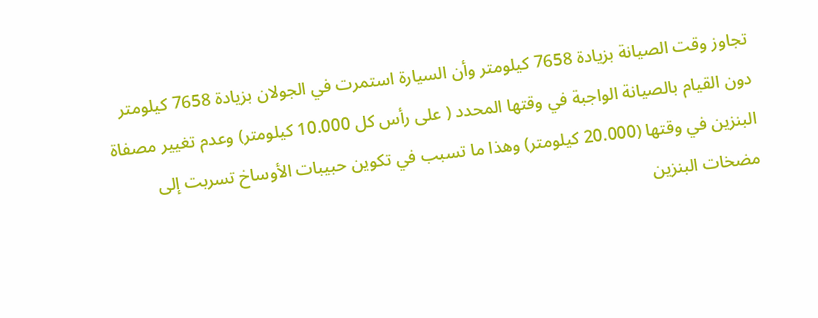تجاوز وقت الصيانة بزيادة 7658 کیلومتر وأن السيارة استمرت في الجولان بزيادة 7658 كيلومتر دون القيام بالصيانة الواجبة في وقتها المحدد ( على رأس كل 10.000 كيلومتر) وعدم تغيير مصفاة البنزين في وقتها (20.000 کیلومتر) وهذا ما تسبب في تكوين حبيبات الأوساخ تسربت إلى مضخات البنزين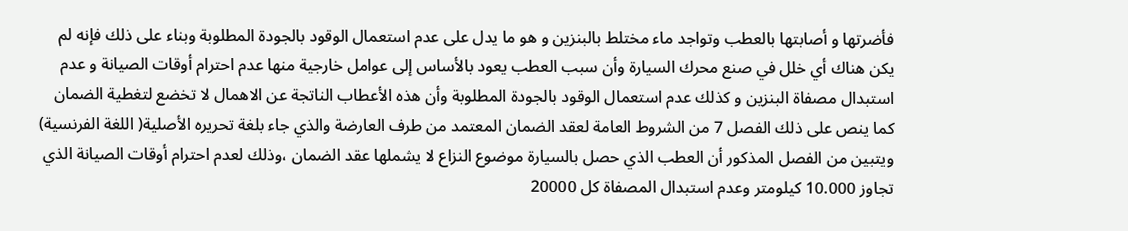فأضرتها و أصابتها بالعطب وتواجد ماء مختلط بالبنزين و هو ما يدل على عدم استعمال الوقود بالجودة المطلوبة وبناء على ذلك فإنه لم يكن هناك أي خلل في صنع محرك السيارة وأن سبب العطب يعود بالأساس إلى عوامل خارجية منها عدم احترام أوقات الصيانة و عدم استبدال مصفاة البنزين و كذلك عدم استعمال الوقود بالجودة المطلوبة وأن هذه الأعطاب الناتجة عن الاهمال لا تخضع لتغطية الضمان كما ينص على ذلك الفصل 7 من الشروط العامة لعقد الضمان المعتمد من طرف العارضة والذي جاء بلغة تحريره الأصلية( اللغة الفرنسية) ويتبين من الفصل المذكور أن العطب الذي حصل بالسيارة موضوع النزاع لا يشملها عقد الضمان ،وذلك لعدم احترام أوقات الصيانة الذي تجاوز 10.000 كيلومتر وعدم استبدال المصفاة كل 20000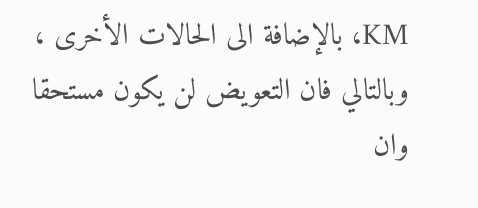KM، بالإضافة الى الحالات الأخرى ، وبالتالي فان التعويض لن يكون مستحقا وان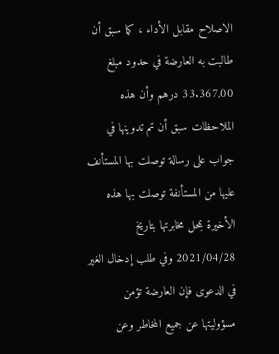الاصلاح مقابل الأداء ، كما سبق أن طالبت به العارضة في حدود مبلغ 33.367,00 درهم وأن هذه الملاحظات سبق أن تم تدوينها في جواب على رسالة توصلت بها المستأنف عليها من المستأنفة توصلت بها هذه الأخيرة بمحل مخابرتها بتاريخ 2021/04/28 وفي طلب إدخال الغير في الدعوی فإن العارضة تؤمن مسؤوليتها عن جميع المخاطر وعن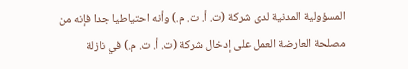المسؤولية المدنية لدى شركة (ت. أ. ت. م.) وأنه احتياطيا جدا فإنه من مصلحة العارضة العمل على إدخال شركة (ت. أ. ت. م.) في نازلة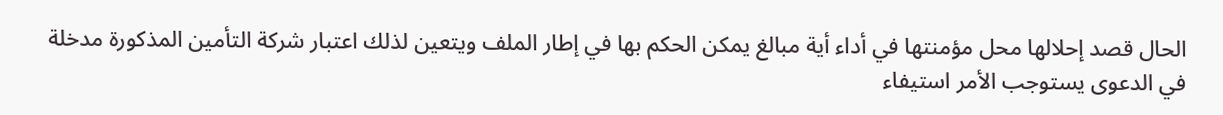الحال قصد إحلالها محل مؤمنتها في أداء أية مبالغ يمكن الحكم بها في إطار الملف ويتعين لذلك اعتبار شركة التأمين المذكورة مدخلة في الدعوى يستوجب الأمر استيفاء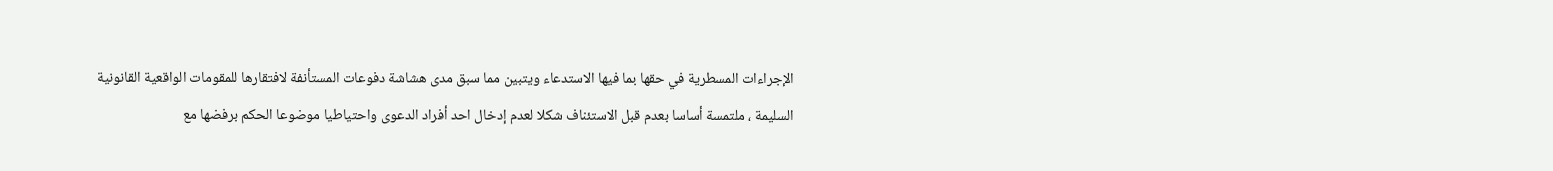الإجراءات المسطرية في حقها بما فيها الاستدعاء ويتبين مما سبق مدى هشاشة دفوعات المستأنفة لافتقارها للمقومات الواقعية القانونية السليمة ، ملتمسة أساسا بعدم قبل الاستئناف شكلا لعدم إدخال احد أفراد الدعوى واحتياطيا موضوعا الحكم برفضها مع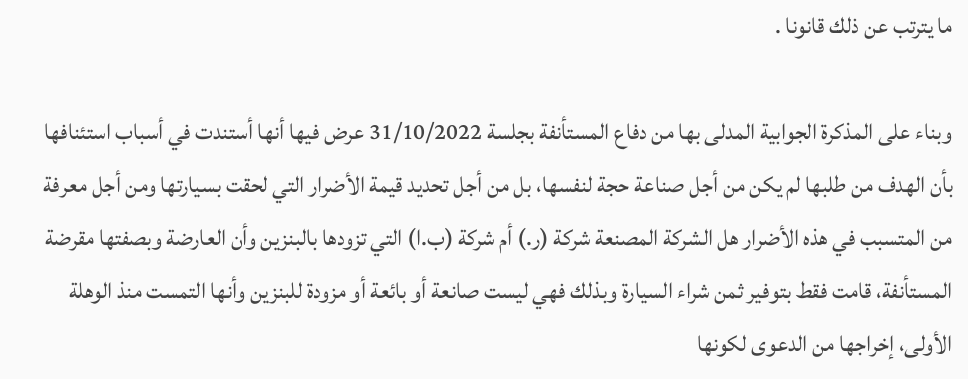ما يترتب عن ذلك قانونا .

وبناء على المذكرة الجوابية المدلى بها من دفاع المستأنفة بجلسة 31/10/2022 عرض فيها أنها أستندت في أسباب استئنافها بأن الهدف من طلبها لم يكن من أجل صناعة حجة لنفسها، بل من أجل تحديد قيمة الأضرار التي لحقت بسيارتها ومن أجل معرفة من المتسبب في هذه الأضرار هل الشركة المصنعة شركة (ر.) أم شركة (ب.ا) التي تزودها بالبنزين وأن العارضة وبصفتها مقرضة المستأنفة، قامت فقط بتوفير ثمن شراء السيارة وبذلك فهي ليست صانعة أو بائعة أو مزودة للبنزين وأنها التمست منذ الوهلة الأولى، إخراجها من الدعوى لكونها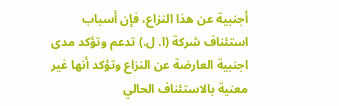أجنبية عن هذا النزاع، فإن أسباب استئناف شركة (ا. ل.) تدعم وتؤكد مدى اجنبية العارضة عن النزاع وتؤكد أنها غير معنية بالاستئناف الحالي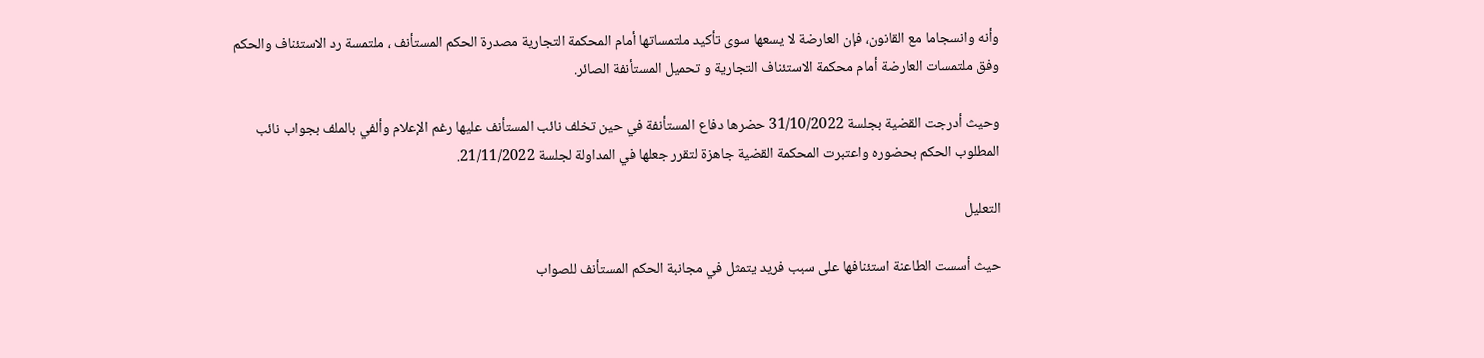وأنه وانسجاما مع القانون، فإن العارضة لا يسعها سوى تأكيد ملتمساتها أمام المحكمة التجارية مصدرة الحكم المستأنف ، ملتمسة رد الاستئناف والحكم وفق ملتمسات العارضة أمام محكمة الاستئناف التجارية و تحميل المستأنفة الصائر.

وحيث أدرجت القضية بجلسة 31/10/2022 حضرها دفاع المستأنفة في حين تخلف نائب المستأنف عليها رغم الإعلام وألفي بالملف بجواب نائب المطلوب الحكم بحضوره واعتبرت المحكمة القضية جاهزة لتقرر جعلها في المداولة لجلسة 21/11/2022.

التعليل

حيث أسست الطاعنة استئنافها على سبب فريد يتمثل في مجانبة الحكم المستأنف للصواب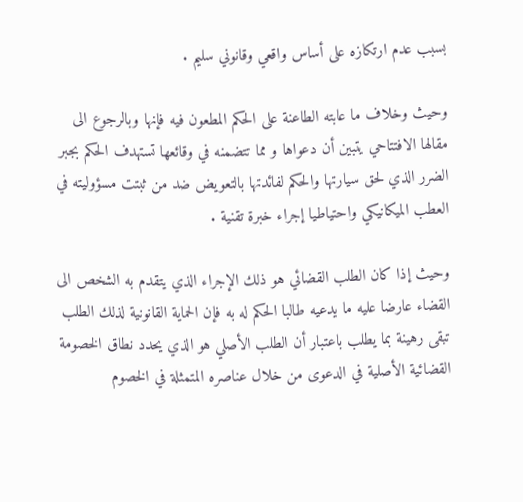بسبب عدم ارتكازه على أساس واقعي وقانوني سليم .

وحيث وخلاف ما عابته الطاعنة على الحكم المطعون فيه فإنها وبالرجوع الى مقالها الافتتاحي يتبين أن دعواها و مما تتضمنه في وقائعها تستهدف الحكم بجبر الضرر الذي لحق سيارتها والحكم لفائدتها بالتعويض ضد من ثبتت مسؤوليته في العطب الميكانيكي واحتياطيا إجراء خبرة تقنية .

وحيث إذا كان الطلب القضائي هو ذلك الإجراء الذي يتقدم به الشخص الى القضاء عارضا عليه ما يدعيه طالبا الحكم له به فإن الحماية القانونية لذلك الطلب تبقى رهينة بما يطلب باعتبار أن الطلب الأصلي هو الذي يحدد نطاق الخصومة القضائية الأصلية في الدعوى من خلال عناصره المتمثلة في الخصوم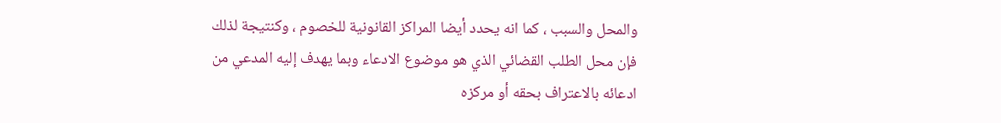والمحل والسبب ، كما انه يحدد أيضا المراكز القانونية للخصوم ، وكنتيجة لذلك فإن محل الطلب القضائي الذي هو موضوع الادعاء وبما يهدف إليه المدعي من ادعائه بالاعتراف بحقه أو مركزه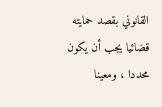القانوني بقصد حمايته قضائيا يجب أن يكون محددا ، ومعينا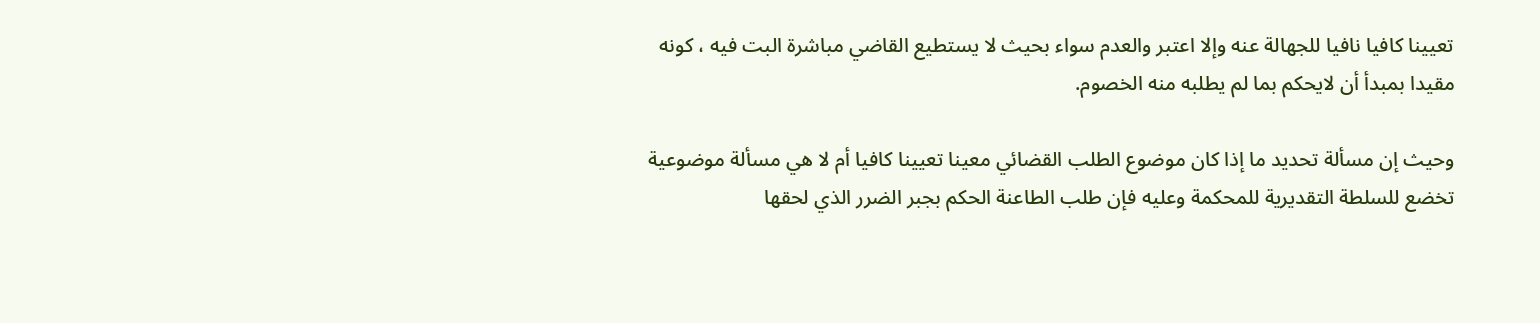تعيينا كافيا نافيا للجهالة عنه وإلا اعتبر والعدم سواء بحيث لا يستطيع القاضي مباشرة البت فيه ، كونه مقيدا بمبدأ أن لايحكم بما لم يطلبه منه الخصوم.

وحيث إن مسألة تحديد ما إذا كان موضوع الطلب القضائي معينا تعيينا كافيا أم لا هي مسألة موضوعية تخضع للسلطة التقديرية للمحكمة وعليه فإن طلب الطاعنة الحكم بجبر الضرر الذي لحقها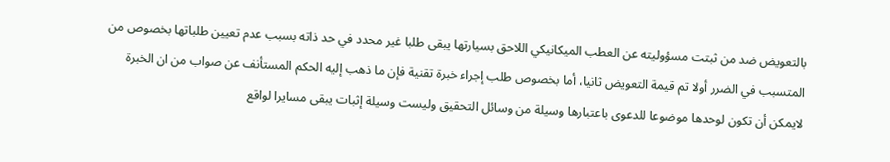بالتعويض ضد من ثبتت مسؤوليته عن العطب الميكانيكي اللاحق بسيارتها يبقى طلبا غير محدد في حد ذاته بسبب عدم تعيين طلباتها بخصوص من المتسبب في الضرر أولا تم قيمة التعويض ثانيا، أما بخصوص طلب إجراء خبرة تقنية فإن ما ذهب إليه الحكم المستأنف عن صواب من ان الخبرة لايمكن أن تكون لوحدها موضوعا للدعوى باعتبارها وسيلة من وسائل التحقيق وليست وسيلة إثبات يبقى مسايرا لواقع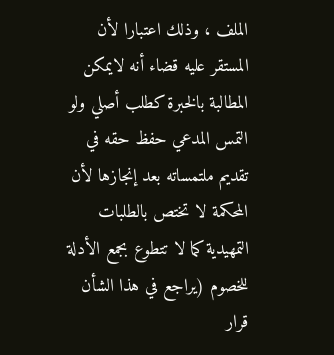الملف ، وذلك اعتبارا لأن المستقر عليه قضاء أنه لايمكن المطالبة بالخبرة كطلب أصلي ولو التمس المدعي حفظ حقه في تقديم ملتمساته بعد إنجازها لأن المحكمة لا تختص بالطلبات التمهيدية كما لا تتطوع بجمع الأدلة للخصوم (يراجع في هذا الشأن قرار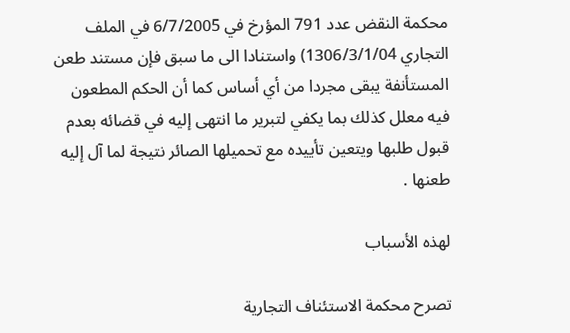محكمة النقض عدد 791 المؤرخ في 6/7/2005 في الملف التجاري 1306/3/1/04) واستنادا الى ما سبق فإن مستند طعن المستأنفة يبقى مجردا من أي أساس كما أن الحكم المطعون فيه معلل كذلك بما يكفي لتبرير ما انتهى إليه في قضائه بعدم قبول طلبها ويتعين تأييده مع تحميلها الصائر نتيجة لما آل إليه طعنها .

لهذه الأسباب

تصرح محكمة الاستئناف التجارية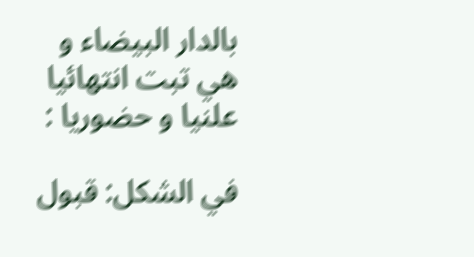بالدار البيضاء و هي تبت انتهائيا علنيا و حضوريا :

في الشكل: قبول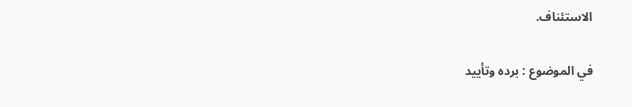الاستئناف.

في الموضوع : برده وتأييد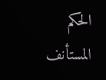الحكم المستأنف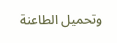وتحميل الطاعنة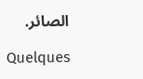الصائر.

Quelques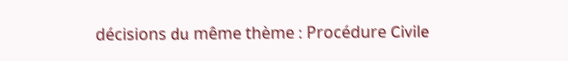décisions du même thème : Procédure Civile